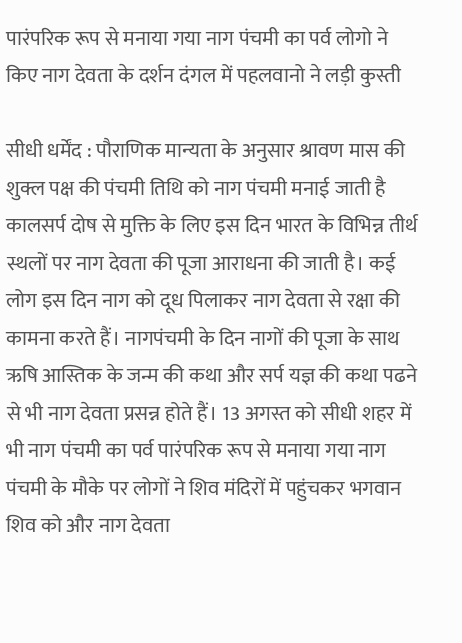पारंपरिक रूप से मनाया गया नाग पंचमी का पर्व लोगो ने किए नाग देवता के दर्शन दंगल में पहलवानो ने लड़ी कुस्ती

सीधी धर्मेंद : पौराणिक मान्यता के अनुसार श्रावण मास की शुक्ल पक्ष की पंचमी तिथि को नाग पंचमी मनाई जाती है कालसर्प दोष से मुक्ति के लिए इस दिन भारत के विभिन्न तीर्थ स्थलों पर नाग देवता की पूजा आराधना की जाती है। कई लोग इस दिन नाग को दूध पिलाकर नाग देवता से रक्षा की कामना करते हैं। नागपंचमी के दिन नागों की पूजा के साथ ऋषि आस्तिक के जन्म की कथा और सर्प यज्ञ की कथा पढने से भी नाग देवता प्रसन्न होते हैं। 13 अगस्त को सीधी शहर में भी नाग पंचमी का पर्व पारंपरिक रूप से मनाया गया नाग पंचमी के मौके पर लोगों ने शिव मंदिरों में पहुंचकर भगवान शिव को और नाग देवता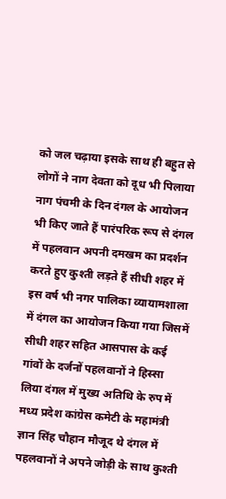को जल चढ़ाया इसके साथ ही बहुत से लोगों ने नाग देवता को दूध भी पिलाया नाग पंचमी के दिन दंगल के आयोजन भी किए जाते हैं पारंपरिक रूप से दंगल में पहलवान अपनी दमखम का प्रदर्शन करते हुए कुश्ती लड़ते हैं सीधी शहर में इस वर्ष भी नगर पालिका व्यायामशाला में दंगल का आयोजन किया गया जिसमें सीधी शहर सहित आसपास के कई गांवों के दर्जनों पहलवानों ने हिस्सा लिया दंगल में मुख्य अतिथि के रुप में मध्य प्रदेश कांग्रेस कमेटी के महामंत्री ज्ञान सिंह चौहान मौजूद थे दंगल में पहलवानों ने अपने जोड़ी के साथ कुश्ती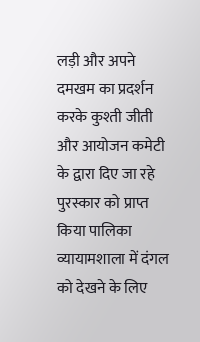लड़ी और अपने दमखम का प्रदर्शन करके कुश्ती जीती और आयोजन कमेटी के द्वारा दिए जा रहे पुरस्कार को प्राप्त किया पालिका व्यायामशाला में दंगल को देखने के लिए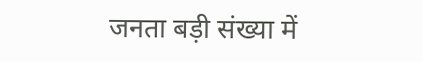जनता बड़ी संख्या में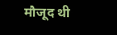मौजूद थी